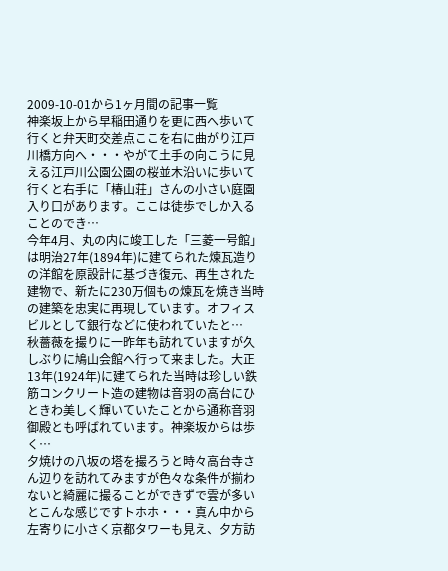2009-10-01から1ヶ月間の記事一覧
神楽坂上から早稲田通りを更に西へ歩いて行くと弁天町交差点ここを右に曲がり江戸川橋方向へ・・・やがて土手の向こうに見える江戸川公園公園の桜並木沿いに歩いて行くと右手に「椿山荘」さんの小さい庭園入り口があります。ここは徒歩でしか入ることのでき…
今年4月、丸の内に竣工した「三菱一号館」は明治27年(1894年)に建てられた煉瓦造りの洋館を原設計に基づき復元、再生された建物で、新たに230万個もの煉瓦を焼き当時の建築を忠実に再現しています。オフィスビルとして銀行などに使われていたと…
秋薔薇を撮りに一昨年も訪れていますが久しぶりに鳩山会館へ行って来ました。大正13年(1924年)に建てられた当時は珍しい鉄筋コンクリート造の建物は音羽の高台にひときわ美しく輝いていたことから通称音羽御殿とも呼ばれています。神楽坂からは歩く…
夕焼けの八坂の塔を撮ろうと時々高台寺さん辺りを訪れてみますが色々な条件が揃わないと綺麗に撮ることができずで雲が多いとこんな感じですトホホ・・・真ん中から左寄りに小さく京都タワーも見え、夕方訪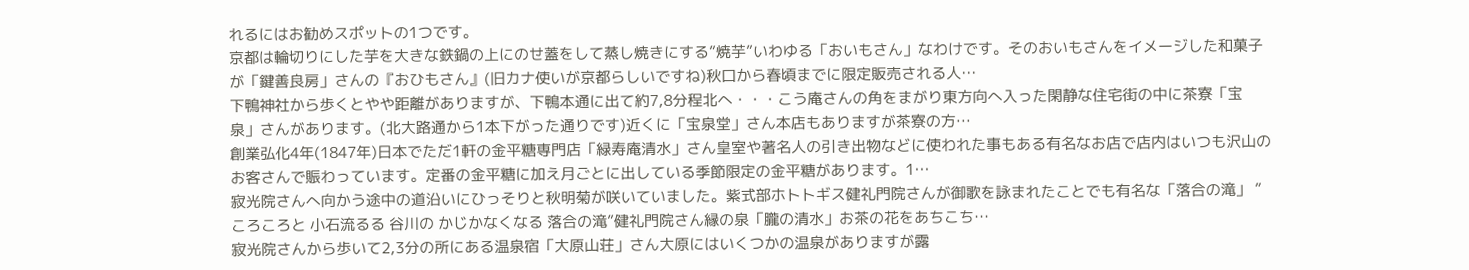れるにはお勧めスポットの1つです。
京都は輪切りにした芋を大きな鉄鍋の上にのせ蓋をして蒸し焼きにする”焼芋”いわゆる「おいもさん」なわけです。そのおいもさんをイメージした和菓子が「鍵善良房」さんの『おひもさん』(旧カナ使いが京都らしいですね)秋口から春頃までに限定販売される人…
下鴨神社から歩くとやや距離がありますが、下鴨本通に出て約7,8分程北へ・・・こう庵さんの角をまがり東方向へ入った閑静な住宅街の中に茶寮「宝泉」さんがあります。(北大路通から1本下がった通りです)近くに「宝泉堂」さん本店もありますが茶寮の方…
創業弘化4年(1847年)日本でただ1軒の金平糖専門店「緑寿庵清水」さん皇室や著名人の引き出物などに使われた事もある有名なお店で店内はいつも沢山のお客さんで賑わっています。定番の金平糖に加え月ごとに出している季節限定の金平糖があります。1…
寂光院さんへ向かう途中の道沿いにひっそりと秋明菊が咲いていました。紫式部ホトトギス健礼門院さんが御歌を詠まれたことでも有名な「落合の滝」 ”ころころと 小石流るる 谷川の かじかなくなる 落合の滝”健礼門院さん縁の泉「朧の清水」お茶の花をあちこち…
寂光院さんから歩いて2,3分の所にある温泉宿「大原山荘」さん大原にはいくつかの温泉がありますが露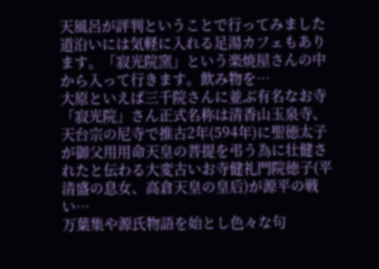天風呂が評判ということで行ってみました道沿いには気軽に入れる足湯カフェもあります。「寂光院窯」という楽焼屋さんの中から入って行きます。飲み物を…
大原といえば三千院さんに並ぶ有名なお寺「寂光院」さん正式名称は清香山玉泉寺、天台宗の尼寺で推古2年(594年)に聖徳太子が御父用用命天皇の菩提を弔う為に壮健されたと伝わる大変古いお寺健礼門院徳子(平清盛の息女、高倉天皇の皇后)が源平の戦い…
万葉集や源氏物語を始とし色々な句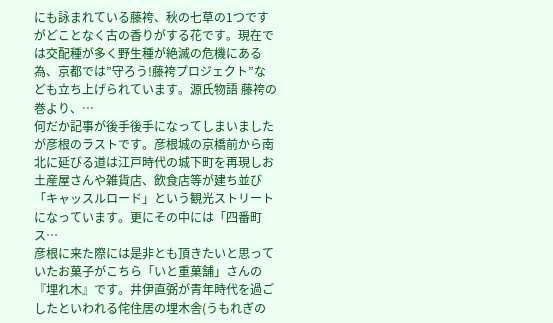にも詠まれている藤袴、秋の七草の1つですがどことなく古の香りがする花です。現在では交配種が多く野生種が絶滅の危機にある為、京都では”守ろう!藤袴プロジェクト”なども立ち上げられています。源氏物語 藤袴の巻より、…
何だか記事が後手後手になってしまいましたが彦根のラストです。彦根城の京橋前から南北に延びる道は江戸時代の城下町を再現しお土産屋さんや雑貨店、飲食店等が建ち並び「キャッスルロード」という観光ストリートになっています。更にその中には「四番町ス…
彦根に来た際には是非とも頂きたいと思っていたお菓子がこちら「いと重菓舗」さんの『埋れ木』です。井伊直弼が青年時代を過ごしたといわれる侘住居の埋木舎(うもれぎの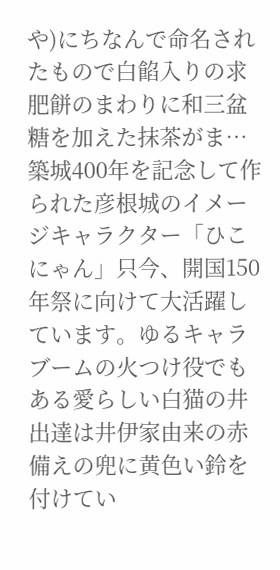や)にちなんで命名されたもので白餡入りの求肥餅のまわりに和三盆糖を加えた抹茶がま…
築城400年を記念して作られた彦根城のイメージキャラクター「ひこにゃん」只今、開国150年祭に向けて大活躍しています。ゆるキャラブームの火つけ役でもある愛らしい白猫の井出達は井伊家由来の赤備えの兜に黄色い鈴を付けてい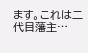ます。これは二代目藩主…